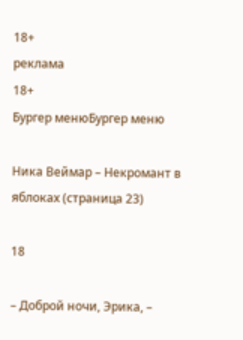18+
реклама
18+
Бургер менюБургер меню

Ника Веймар – Некромант в яблоках (страница 23)

18

– Доброй ночи, Эрика, –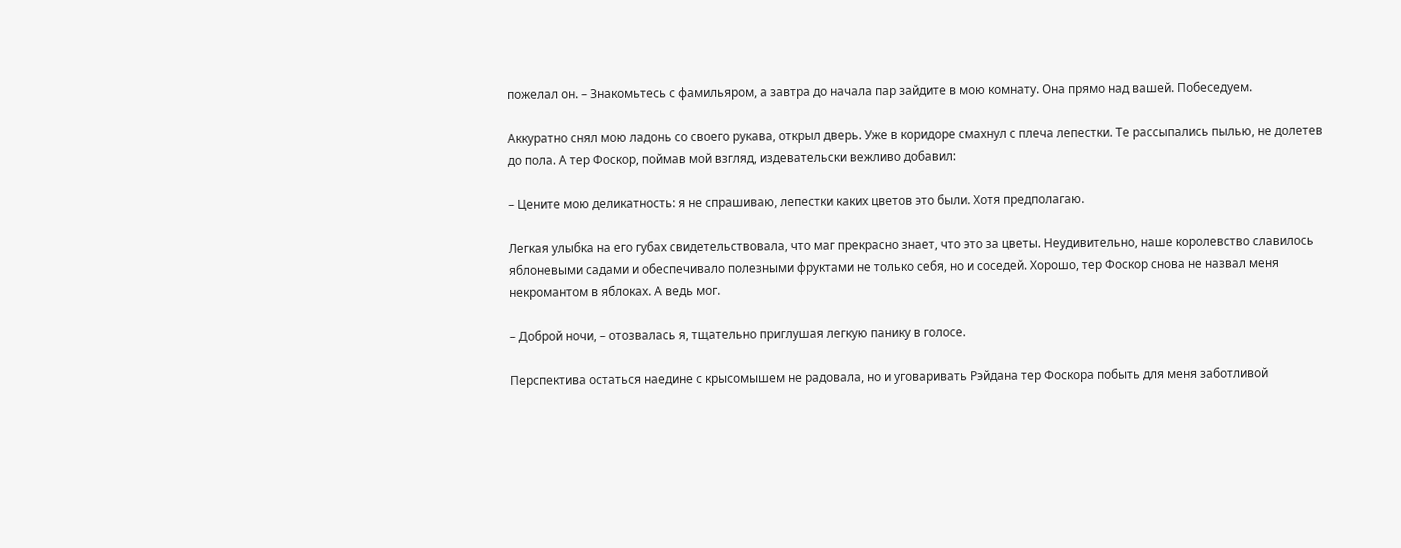пожелал он. – Знакомьтесь с фамильяром, а завтра до начала пар зайдите в мою комнату. Она прямо над вашей. Побеседуем.

Аккуратно снял мою ладонь со своего рукава, открыл дверь. Уже в коридоре смахнул с плеча лепестки. Те рассыпались пылью, не долетев до пола. А тер Фоскор, поймав мой взгляд, издевательски вежливо добавил:

– Цените мою деликатность: я не спрашиваю, лепестки каких цветов это были. Хотя предполагаю.

Легкая улыбка на его губах свидетельствовала, что маг прекрасно знает, что это за цветы. Неудивительно, наше королевство славилось яблоневыми садами и обеспечивало полезными фруктами не только себя, но и соседей. Хорошо, тер Фоскор снова не назвал меня некромантом в яблоках. А ведь мог.

– Доброй ночи, – отозвалась я, тщательно приглушая легкую панику в голосе.

Перспектива остаться наедине с крысомышем не радовала, но и уговаривать Рэйдана тер Фоскора побыть для меня заботливой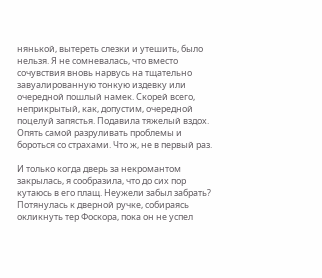нянькой, вытереть слезки и утешить, было нельзя. Я не сомневалась, что вместо сочувствия вновь нарвусь на тщательно завуалированную тонкую издевку или очередной пошлый намек. Скорей всего, неприкрытый, как, допустим, очередной поцелуй запястья. Подавила тяжелый вздох. Опять самой разруливать проблемы и бороться со страхами. Что ж, не в первый раз.

И только когда дверь за некромантом закрылась, я сообразила, что до сих пор кутаюсь в его плащ. Неужели забыл забрать? Потянулась к дверной ручке, собираясь окликнуть тер Фоскора, пока он не успел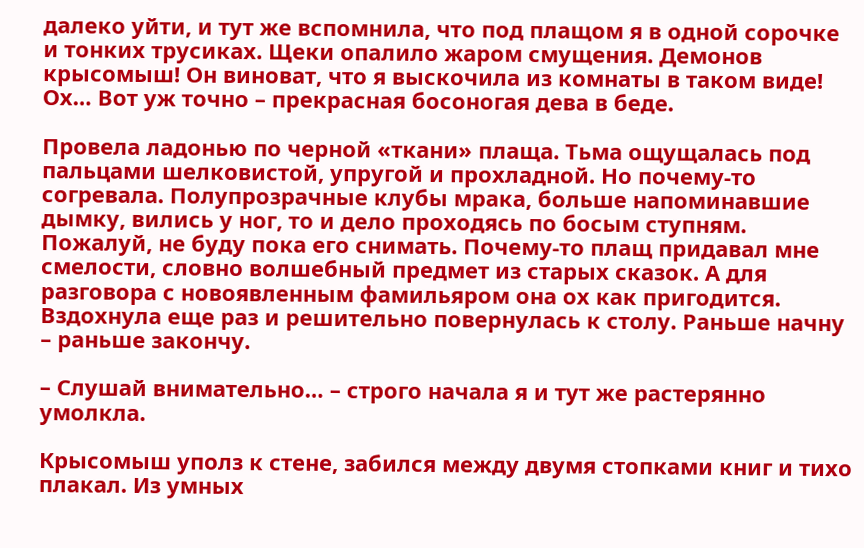далеко уйти, и тут же вспомнила, что под плащом я в одной сорочке и тонких трусиках. Щеки опалило жаром смущения. Демонов крысомыш! Он виноват, что я выскочила из комнаты в таком виде! Ох… Вот уж точно – прекрасная босоногая дева в беде.

Провела ладонью по черной «ткани» плаща. Тьма ощущалась под пальцами шелковистой, упругой и прохладной. Но почему-то согревала. Полупрозрачные клубы мрака, больше напоминавшие дымку, вились у ног, то и дело проходясь по босым ступням. Пожалуй, не буду пока его снимать. Почему-то плащ придавал мне смелости, словно волшебный предмет из старых сказок. А для разговора с новоявленным фамильяром она ох как пригодится. Вздохнула еще раз и решительно повернулась к столу. Раньше начну – раньше закончу.

– Слушай внимательно… – строго начала я и тут же растерянно умолкла.

Крысомыш уполз к стене, забился между двумя стопками книг и тихо плакал. Из умных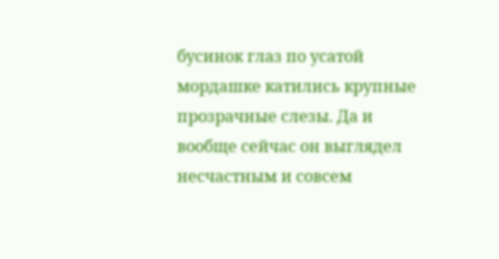бусинок глаз по усатой мордашке катились крупные прозрачные слезы. Да и вообще сейчас он выглядел несчастным и совсем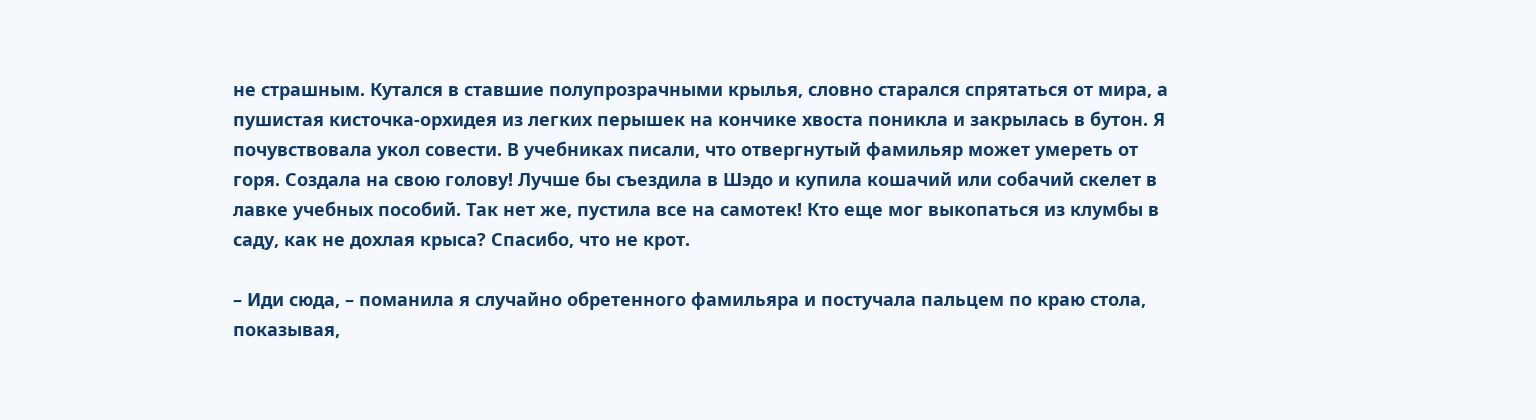не страшным. Кутался в ставшие полупрозрачными крылья, словно старался спрятаться от мира, а пушистая кисточка-орхидея из легких перышек на кончике хвоста поникла и закрылась в бутон. Я почувствовала укол совести. В учебниках писали, что отвергнутый фамильяр может умереть от горя. Создала на свою голову! Лучше бы съездила в Шэдо и купила кошачий или собачий скелет в лавке учебных пособий. Так нет же, пустила все на самотек! Кто еще мог выкопаться из клумбы в саду, как не дохлая крыса? Спасибо, что не крот.

– Иди сюда, – поманила я случайно обретенного фамильяра и постучала пальцем по краю стола, показывая,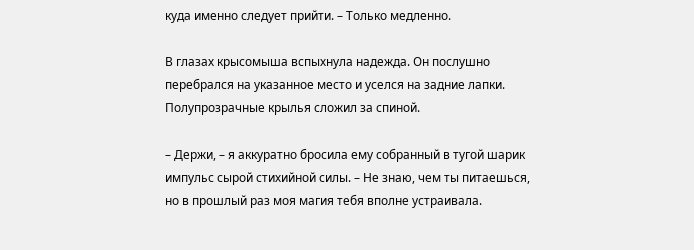куда именно следует прийти. – Только медленно.

В глазах крысомыша вспыхнула надежда. Он послушно перебрался на указанное место и уселся на задние лапки. Полупрозрачные крылья сложил за спиной.

– Держи, – я аккуратно бросила ему собранный в тугой шарик импульс сырой стихийной силы. – Не знаю, чем ты питаешься, но в прошлый раз моя магия тебя вполне устраивала.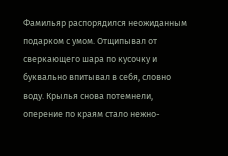Фамильяр распорядился неожиданным подарком с умом. Отщипывал от сверкающего шара по кусочку и буквально впитывал в себя, словно воду. Крылья снова потемнели, оперение по краям стало нежно-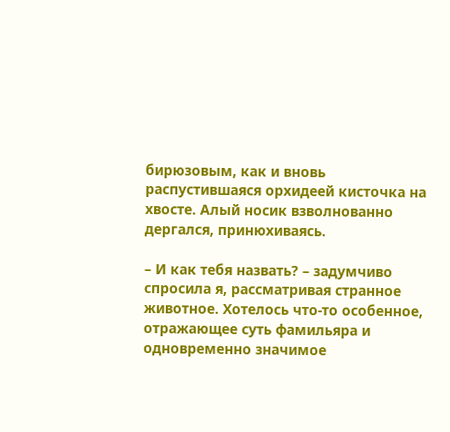бирюзовым, как и вновь распустившаяся орхидеей кисточка на хвосте. Алый носик взволнованно дергался, принюхиваясь.

– И как тебя назвать? – задумчиво спросила я, рассматривая странное животное. Хотелось что-то особенное, отражающее суть фамильяра и одновременно значимое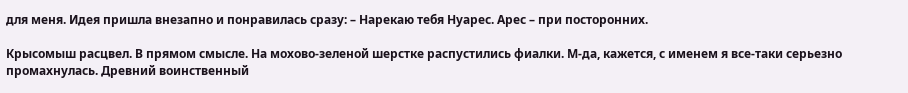для меня. Идея пришла внезапно и понравилась сразу: – Нарекаю тебя Нуарес. Арес – при посторонних.

Крысомыш расцвел. В прямом смысле. На мохово-зеленой шерстке распустились фиалки. М-да, кажется, с именем я все-таки серьезно промахнулась. Древний воинственный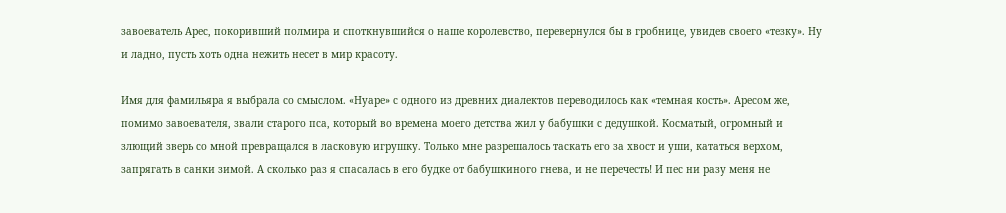завоеватель Арес, покоривший полмира и споткнувшийся о наше королевство, перевернулся бы в гробнице, увидев своего «тезку». Ну и ладно, пусть хоть одна нежить несет в мир красоту.

Имя для фамильяра я выбрала со смыслом. «Нуаре» с одного из древних диалектов переводилось как «темная кость». Аресом же, помимо завоевателя, звали старого пса, который во времена моего детства жил у бабушки с дедушкой. Косматый, огромный и злющий зверь со мной превращался в ласковую игрушку. Только мне разрешалось таскать его за хвост и уши, кататься верхом, запрягать в санки зимой. А сколько раз я спасалась в его будке от бабушкиного гнева, и не перечесть! И пес ни разу меня не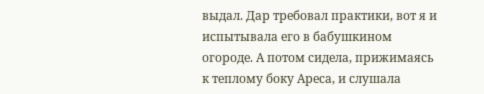выдал. Дар требовал практики, вот я и испытывала его в бабушкином огороде. А потом сидела, прижимаясь к теплому боку Ареса, и слушала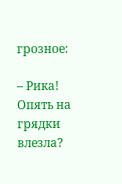грозное:

– Рика! Опять на грядки влезла?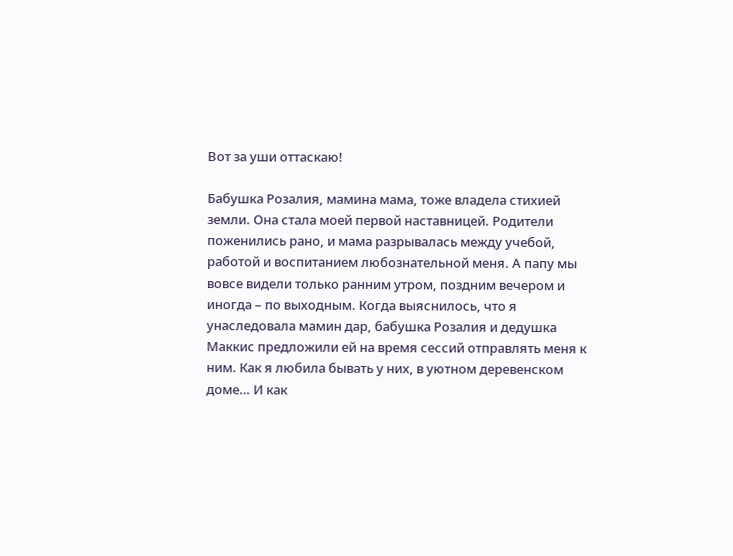Вот за уши оттаскаю!

Бабушка Розалия, мамина мама, тоже владела стихией земли. Она стала моей первой наставницей. Родители поженились рано, и мама разрывалась между учебой, работой и воспитанием любознательной меня. А папу мы вовсе видели только ранним утром, поздним вечером и иногда – по выходным. Когда выяснилось, что я унаследовала мамин дар, бабушка Розалия и дедушка Маккис предложили ей на время сессий отправлять меня к ним. Как я любила бывать у них, в уютном деревенском доме… И как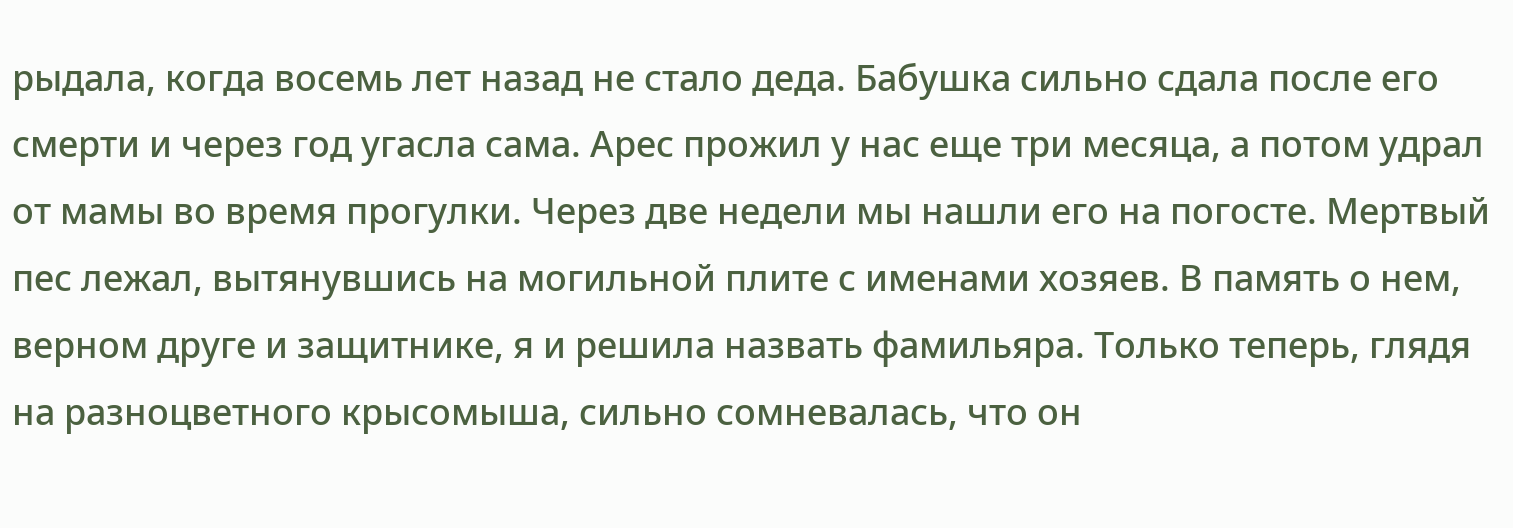рыдала, когда восемь лет назад не стало деда. Бабушка сильно сдала после его смерти и через год угасла сама. Арес прожил у нас еще три месяца, а потом удрал от мамы во время прогулки. Через две недели мы нашли его на погосте. Мертвый пес лежал, вытянувшись на могильной плите с именами хозяев. В память о нем, верном друге и защитнике, я и решила назвать фамильяра. Только теперь, глядя на разноцветного крысомыша, сильно сомневалась, что он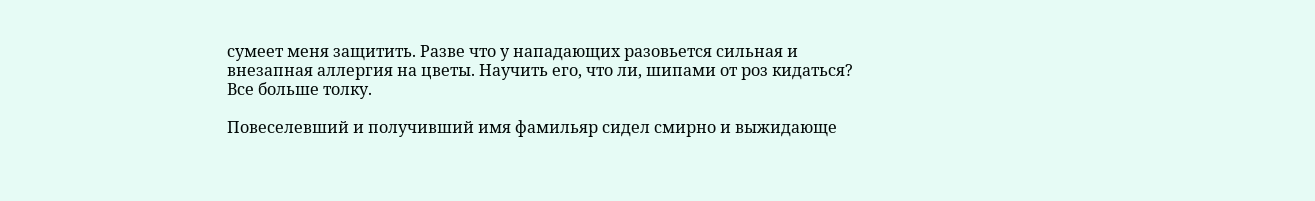сумеет меня защитить. Разве что у нападающих разовьется сильная и внезапная аллергия на цветы. Научить его, что ли, шипами от роз кидаться? Все больше толку.

Повеселевший и получивший имя фамильяр сидел смирно и выжидающе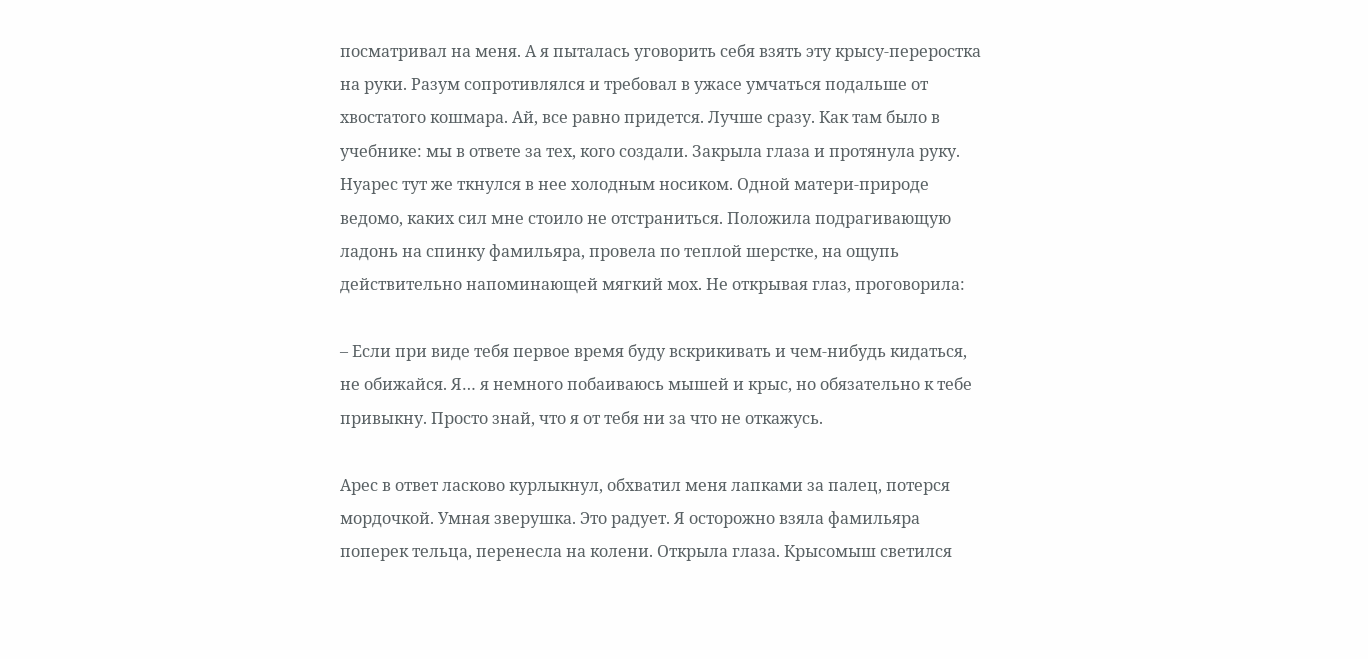посматривал на меня. А я пыталась уговорить себя взять эту крысу-переростка на руки. Разум сопротивлялся и требовал в ужасе умчаться подальше от хвостатого кошмара. Ай, все равно придется. Лучше сразу. Как там было в учебнике: мы в ответе за тех, кого создали. Закрыла глаза и протянула руку. Нуарес тут же ткнулся в нее холодным носиком. Одной матери-природе ведомо, каких сил мне стоило не отстраниться. Положила подрагивающую ладонь на спинку фамильяра, провела по теплой шерстке, на ощупь действительно напоминающей мягкий мох. Не открывая глаз, проговорила:

– Если при виде тебя первое время буду вскрикивать и чем-нибудь кидаться, не обижайся. Я… я немного побаиваюсь мышей и крыс, но обязательно к тебе привыкну. Просто знай, что я от тебя ни за что не откажусь.

Арес в ответ ласково курлыкнул, обхватил меня лапками за палец, потерся мордочкой. Умная зверушка. Это радует. Я осторожно взяла фамильяра поперек тельца, перенесла на колени. Открыла глаза. Крысомыш светился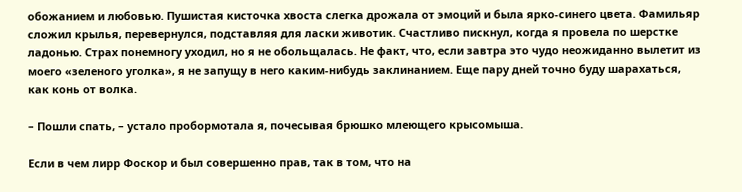обожанием и любовью. Пушистая кисточка хвоста слегка дрожала от эмоций и была ярко-синего цвета. Фамильяр сложил крылья, перевернулся, подставляя для ласки животик. Счастливо пискнул, когда я провела по шерстке ладонью. Страх понемногу уходил, но я не обольщалась. Не факт, что, если завтра это чудо неожиданно вылетит из моего «зеленого уголка», я не запущу в него каким-нибудь заклинанием. Еще пару дней точно буду шарахаться, как конь от волка.

– Пошли спать, – устало пробормотала я, почесывая брюшко млеющего крысомыша.

Если в чем лирр Фоскор и был совершенно прав, так в том, что на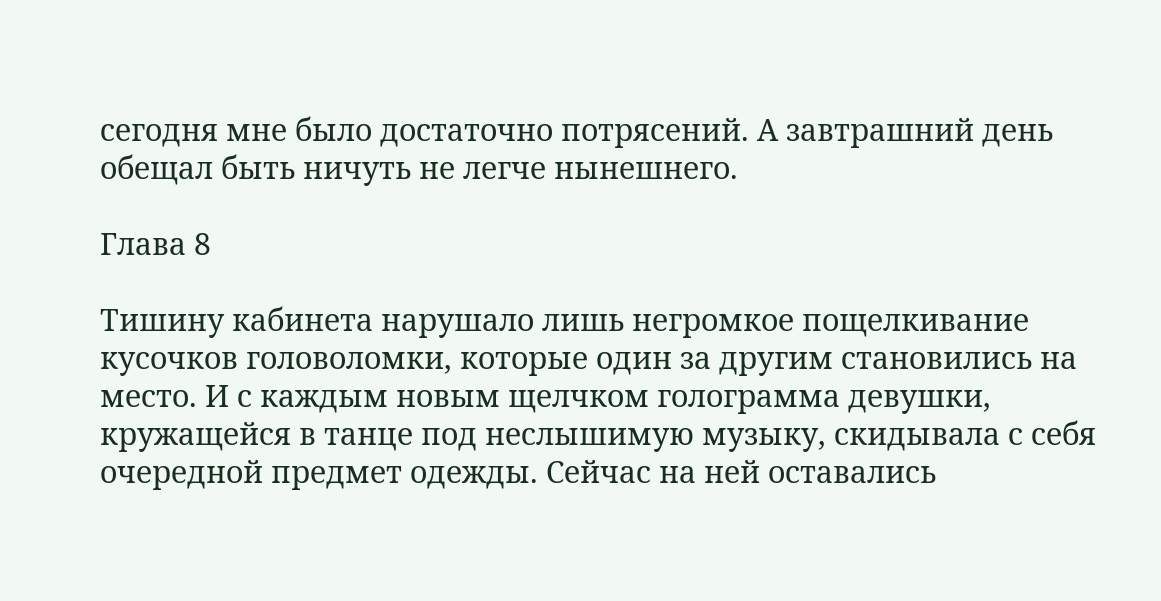сегодня мне было достаточно потрясений. А завтрашний день обещал быть ничуть не легче нынешнего.

Глава 8

Тишину кабинета нарушало лишь негромкое пощелкивание кусочков головоломки, которые один за другим становились на место. И с каждым новым щелчком голограмма девушки, кружащейся в танце под неслышимую музыку, скидывала с себя очередной предмет одежды. Сейчас на ней оставались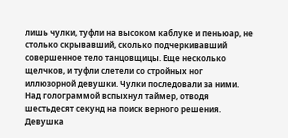лишь чулки, туфли на высоком каблуке и пеньюар, не столько скрывавший, сколько подчеркивавший совершенное тело танцовщицы. Еще несколько щелчков, и туфли слетели со стройных ног иллюзорной девушки. Чулки последовали за ними. Над голограммой вспыхнул таймер, отводя шестьдесят секунд на поиск верного решения. Девушка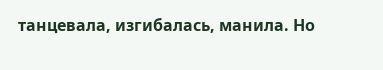танцевала, изгибалась, манила. Но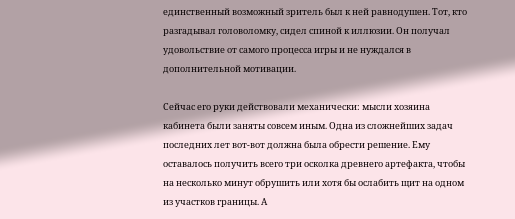единственный возможный зритель был к ней равнодушен. Тот, кто разгадывал головоломку, сидел спиной к иллюзии. Он получал удовольствие от самого процесса игры и не нуждался в дополнительной мотивации.

Сейчас его руки действовали механически: мысли хозяина кабинета были заняты совсем иным. Одна из сложнейших задач последних лет вот-вот должна была обрести решение. Ему оставалось получить всего три осколка древнего артефакта, чтобы на несколько минут обрушить или хотя бы ослабить щит на одном из участков границы. А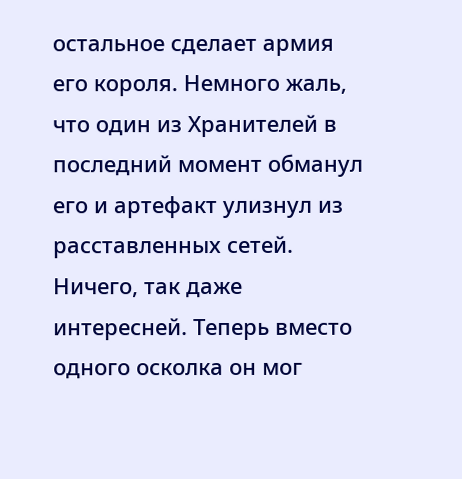остальное сделает армия его короля. Немного жаль, что один из Хранителей в последний момент обманул его и артефакт улизнул из расставленных сетей. Ничего, так даже интересней. Теперь вместо одного осколка он мог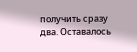получить сразу два. Оставалось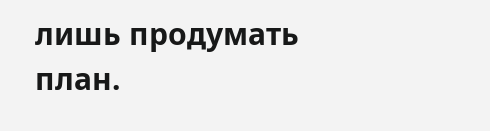лишь продумать план.